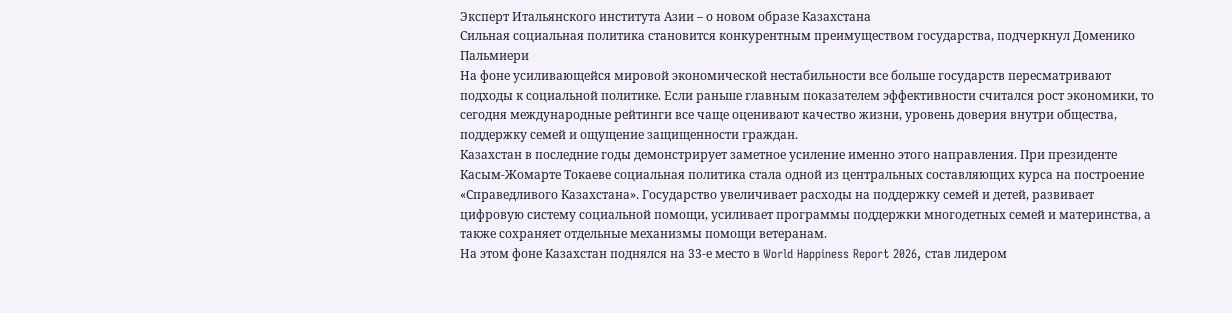Эксперт Итальянского института Азии – о новом образе Казахстана
Сильная социальная политика становится конкурентным преимуществом государства, подчеркнул Доменико Пальмиери
На фоне усиливающейся мировой экономической нестабильности все больше государств пересматривают подходы к социальной политике. Если раньше главным показателем эффективности считался рост экономики, то сегодня международные рейтинги все чаще оценивают качество жизни, уровень доверия внутри общества, поддержку семей и ощущение защищенности граждан.
Казахстан в последние годы демонстрирует заметное усиление именно этого направления. При президенте Касым-Жомарте Токаеве социальная политика стала одной из центральных составляющих курса на построение «Справедливого Казахстана». Государство увеличивает расходы на поддержку семей и детей, развивает цифровую систему социальной помощи, усиливает программы поддержки многодетных семей и материнства, а также сохраняет отдельные механизмы помощи ветеранам.
На этом фоне Казахстан поднялся на 33-е место в World Happiness Report 2026, став лидером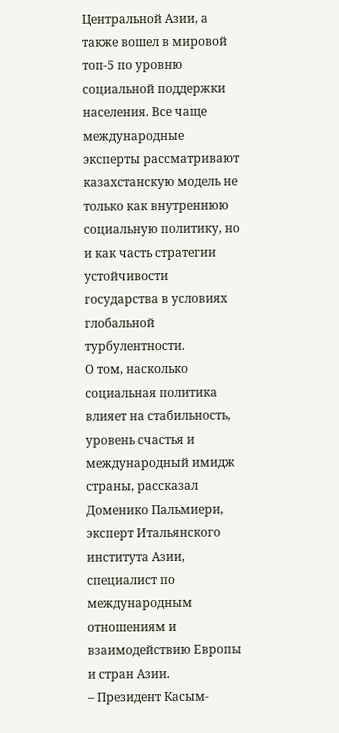Центральной Азии, а также вошел в мировой топ-5 по уровню социальной поддержки населения. Все чаще международные эксперты рассматривают казахстанскую модель не только как внутреннюю социальную политику, но и как часть стратегии устойчивости государства в условиях глобальной турбулентности.
О том, насколько социальная политика влияет на стабильность, уровень счастья и международный имидж страны, рассказал Доменико Пальмиери, эксперт Итальянского института Азии, специалист по международным отношениям и взаимодействию Европы и стран Азии.
– Президент Касым-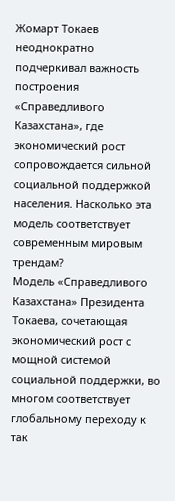Жомарт Токаев неоднократно подчеркивал важность построения «Справедливого Казахстана», где экономический рост сопровождается сильной социальной поддержкой населения. Насколько эта модель соответствует современным мировым трендам?
Модель «Справедливого Казахстана» Президента Токаева, сочетающая экономический рост с мощной системой социальной поддержки, во многом соответствует глобальному переходу к так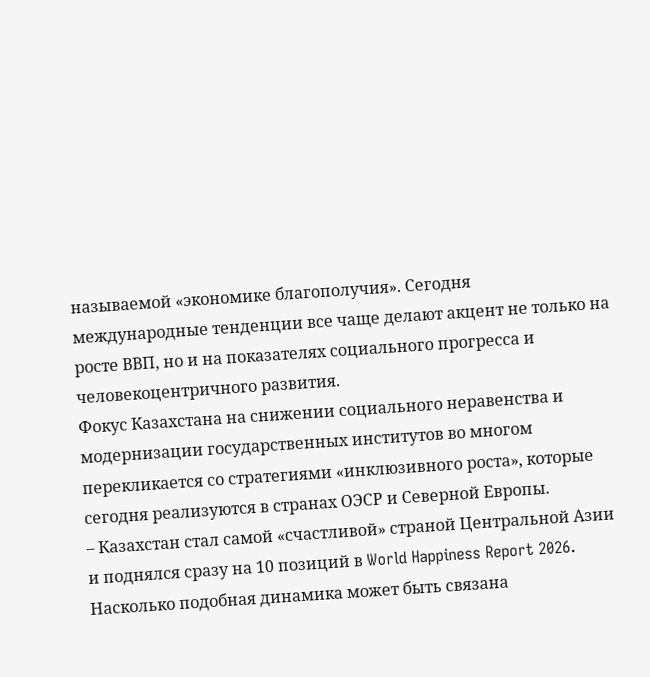называемой «экономике благополучия». Сегодня международные тенденции все чаще делают акцент не только на росте ВВП, но и на показателях социального прогресса и человекоцентричного развития.
Фокус Казахстана на снижении социального неравенства и модернизации государственных институтов во многом перекликается со стратегиями «инклюзивного роста», которые сегодня реализуются в странах ОЭСР и Северной Европы.
– Казахстан стал самой «счастливой» страной Центральной Азии и поднялся сразу на 10 позиций в World Happiness Report 2026. Насколько подобная динамика может быть связана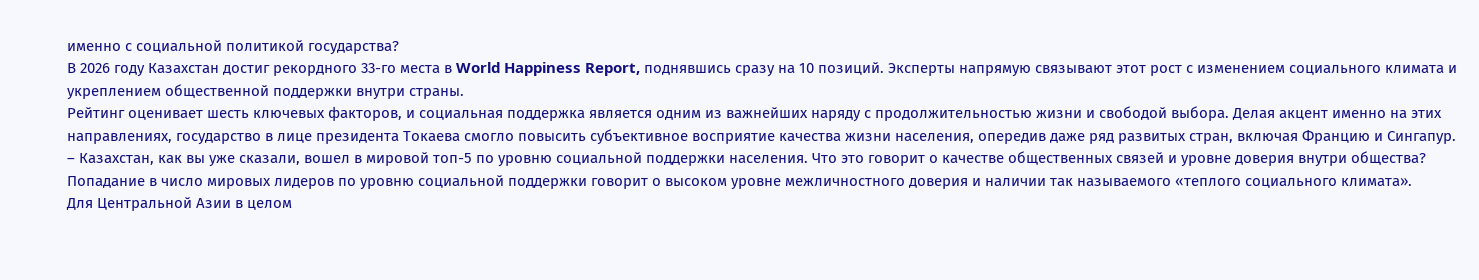именно с социальной политикой государства?
В 2026 году Казахстан достиг рекордного 33-го места в World Happiness Report, поднявшись сразу на 10 позиций. Эксперты напрямую связывают этот рост с изменением социального климата и укреплением общественной поддержки внутри страны.
Рейтинг оценивает шесть ключевых факторов, и социальная поддержка является одним из важнейших наряду с продолжительностью жизни и свободой выбора. Делая акцент именно на этих направлениях, государство в лице президента Токаева смогло повысить субъективное восприятие качества жизни населения, опередив даже ряд развитых стран, включая Францию и Сингапур.
– Казахстан, как вы уже сказали, вошел в мировой топ-5 по уровню социальной поддержки населения. Что это говорит о качестве общественных связей и уровне доверия внутри общества?
Попадание в число мировых лидеров по уровню социальной поддержки говорит о высоком уровне межличностного доверия и наличии так называемого «теплого социального климата».
Для Центральной Азии в целом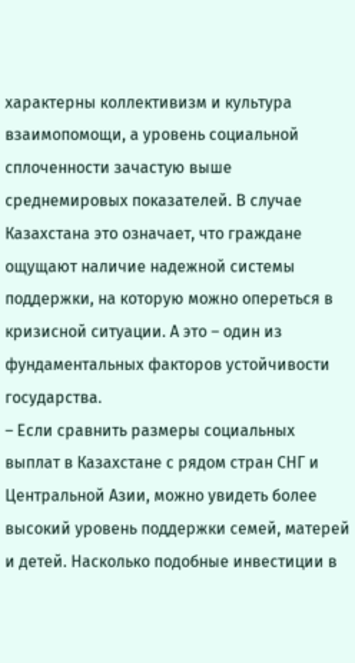характерны коллективизм и культура взаимопомощи, а уровень социальной сплоченности зачастую выше среднемировых показателей. В случае Казахстана это означает, что граждане ощущают наличие надежной системы поддержки, на которую можно опереться в кризисной ситуации. А это – один из фундаментальных факторов устойчивости государства.
– Если сравнить размеры социальных выплат в Казахстане с рядом стран СНГ и Центральной Азии, можно увидеть более высокий уровень поддержки семей, матерей и детей. Насколько подобные инвестиции в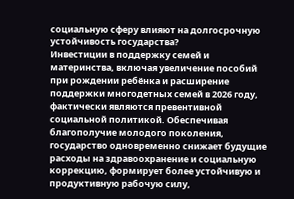социальную сферу влияют на долгосрочную устойчивость государства?
Инвестиции в поддержку семей и материнства, включая увеличение пособий при рождении ребёнка и расширение поддержки многодетных семей в 2026 году, фактически являются превентивной социальной политикой. Обеспечивая благополучие молодого поколения, государство одновременно снижает будущие расходы на здравоохранение и социальную коррекцию, формирует более устойчивую и продуктивную рабочую силу,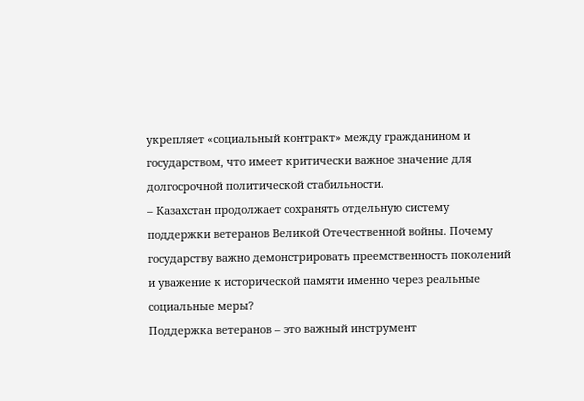укрепляет «социальный контракт» между гражданином и государством, что имеет критически важное значение для долгосрочной политической стабильности.
– Казахстан продолжает сохранять отдельную систему поддержки ветеранов Великой Отечественной войны. Почему государству важно демонстрировать преемственность поколений и уважение к исторической памяти именно через реальные социальные меры?
Поддержка ветеранов – это важный инструмент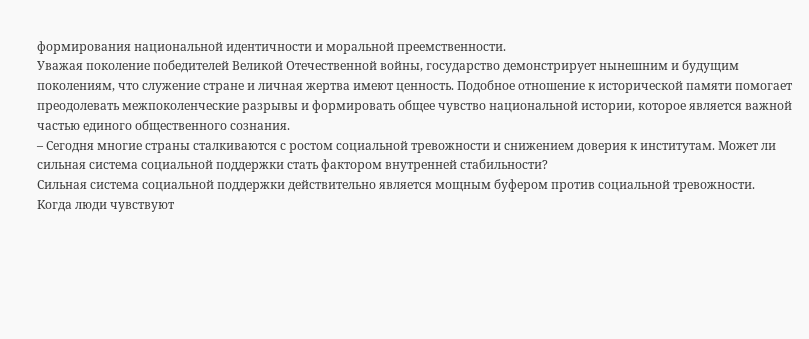формирования национальной идентичности и моральной преемственности.
Уважая поколение победителей Великой Отечественной войны, государство демонстрирует нынешним и будущим поколениям, что служение стране и личная жертва имеют ценность. Подобное отношение к исторической памяти помогает преодолевать межпоколенческие разрывы и формировать общее чувство национальной истории, которое является важной частью единого общественного сознания.
– Сегодня многие страны сталкиваются с ростом социальной тревожности и снижением доверия к институтам. Может ли сильная система социальной поддержки стать фактором внутренней стабильности?
Сильная система социальной поддержки действительно является мощным буфером против социальной тревожности.
Когда люди чувствуют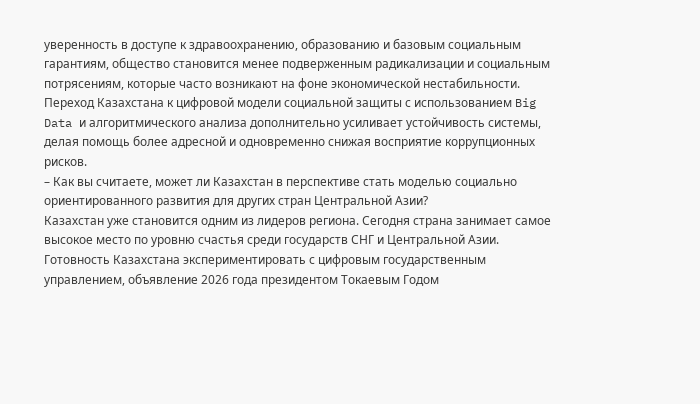уверенность в доступе к здравоохранению, образованию и базовым социальным гарантиям, общество становится менее подверженным радикализации и социальным потрясениям, которые часто возникают на фоне экономической нестабильности.
Переход Казахстана к цифровой модели социальной защиты с использованием Big Data и алгоритмического анализа дополнительно усиливает устойчивость системы, делая помощь более адресной и одновременно снижая восприятие коррупционных рисков.
– Как вы считаете, может ли Казахстан в перспективе стать моделью социально ориентированного развития для других стран Центральной Азии?
Казахстан уже становится одним из лидеров региона. Сегодня страна занимает самое высокое место по уровню счастья среди государств СНГ и Центральной Азии.
Готовность Казахстана экспериментировать с цифровым государственным управлением, объявление 2026 года президентом Токаевым Годом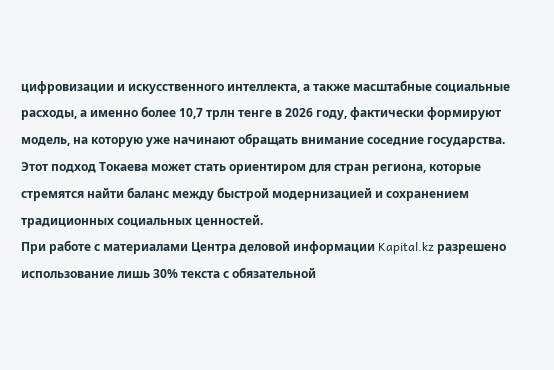цифровизации и искусственного интеллекта, а также масштабные социальные расходы, а именно более 10,7 трлн тенге в 2026 году, фактически формируют модель, на которую уже начинают обращать внимание соседние государства.
Этот подход Токаева может стать ориентиром для стран региона, которые стремятся найти баланс между быстрой модернизацией и сохранением традиционных социальных ценностей.
При работе с материалами Центра деловой информации Kapital.kz разрешено использование лишь 30% текста с обязательной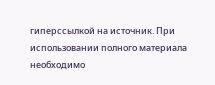гиперссылкой на источник. При использовании полного материала необходимо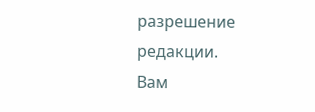разрешение редакции.
Вам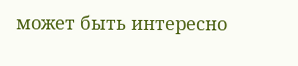может быть интересно